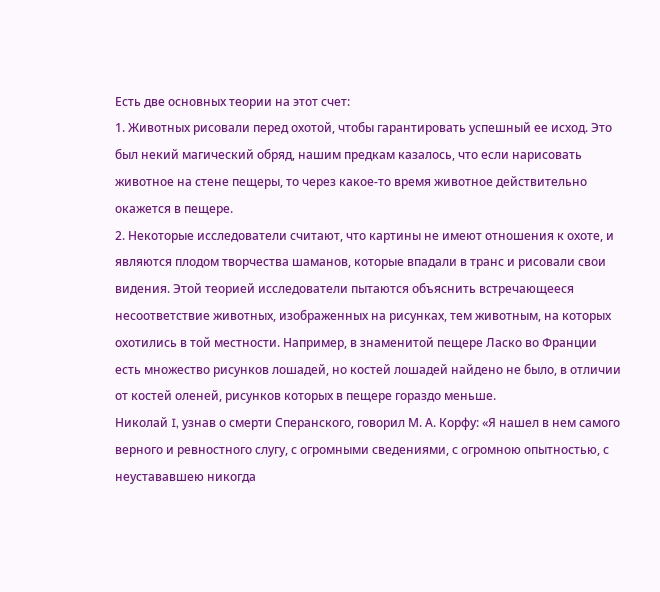Есть две основных теории на этот счет:
1. Животных рисовали перед охотой, чтобы гарантировать успешный ее исход. Это был некий магический обряд, нашим предкам казалось, что если нарисовать животное на стене пещеры, то через какое-то время животное действительно окажется в пещере.
2. Некоторые исследователи считают, что картины не имеют отношения к охоте, и являются плодом творчества шаманов, которые впадали в транс и рисовали свои видения. Этой теорией исследователи пытаются объяснить встречающееся несоответствие животных, изображенных на рисунках, тем животным, на которых охотились в той местности. Например, в знаменитой пещере Ласко во Франции есть множество рисунков лошадей, но костей лошадей найдено не было, в отличии от костей оленей, рисунков которых в пещере гораздо меньше.
Николай I, узнав о смерти Сперанского, говорил М. А. Корфу: «Я нашел в нем самого верного и ревностного слугу, с огромными сведениями, с огромною опытностью, с неустававшею никогда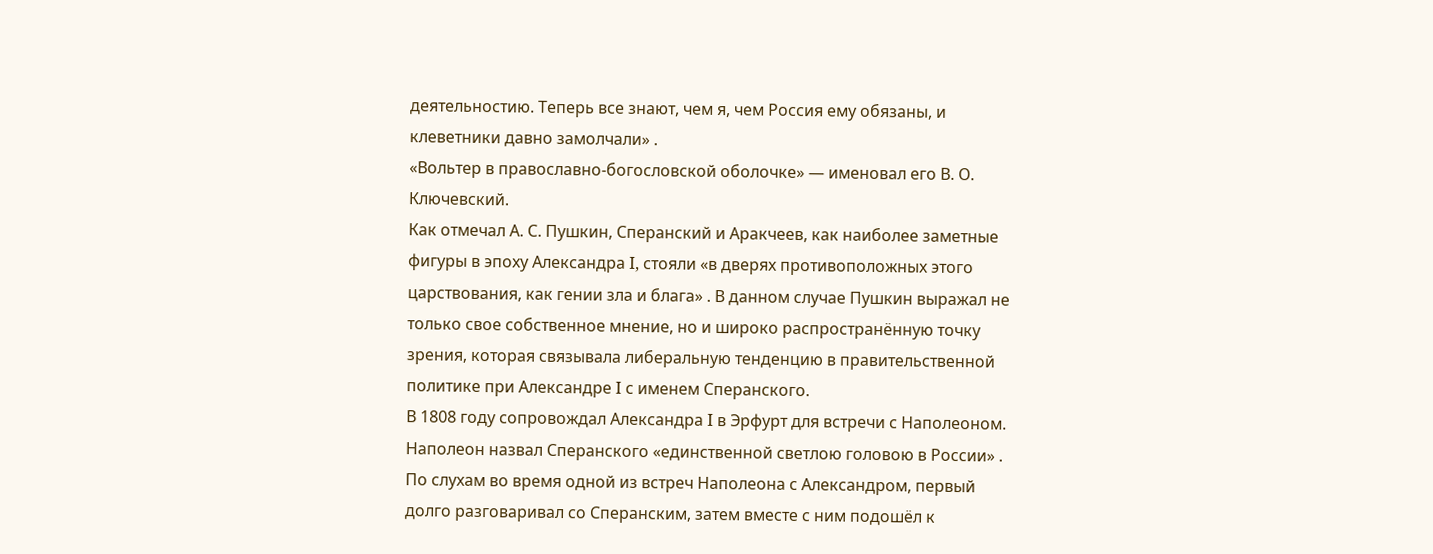деятельностию. Теперь все знают, чем я, чем Россия ему обязаны, и клеветники давно замолчали» .
«Вольтер в православно-богословской оболочке» — именовал его В. О. Ключевский.
Как отмечал А. С. Пушкин, Сперанский и Аракчеев, как наиболее заметные фигуры в эпоху Александра I, стояли «в дверях противоположных этого царствования, как гении зла и блага» . В данном случае Пушкин выражал не только свое собственное мнение, но и широко распространённую точку зрения, которая связывала либеральную тенденцию в правительственной политике при Александре I с именем Сперанского.
В 1808 году сопровождал Александра I в Эрфурт для встречи с Наполеоном. Наполеон назвал Сперанского «единственной светлою головою в России» . По слухам во время одной из встреч Наполеона с Александром, первый долго разговаривал со Сперанским, затем вместе с ним подошёл к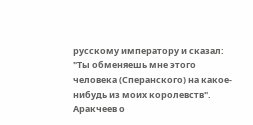русскому императору и сказал: "Ты обменяешь мне этого человека (Сперанского) на какое-нибудь из моих королевств". Аракчеев о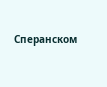Сперанском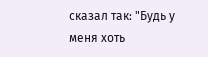сказал так: "Будь у меня хоть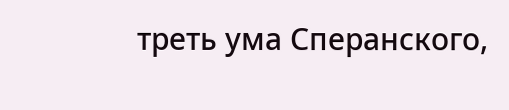треть ума Сперанского,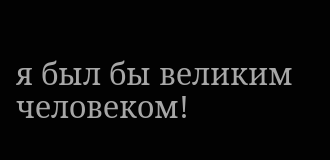я был бы великим человеком!